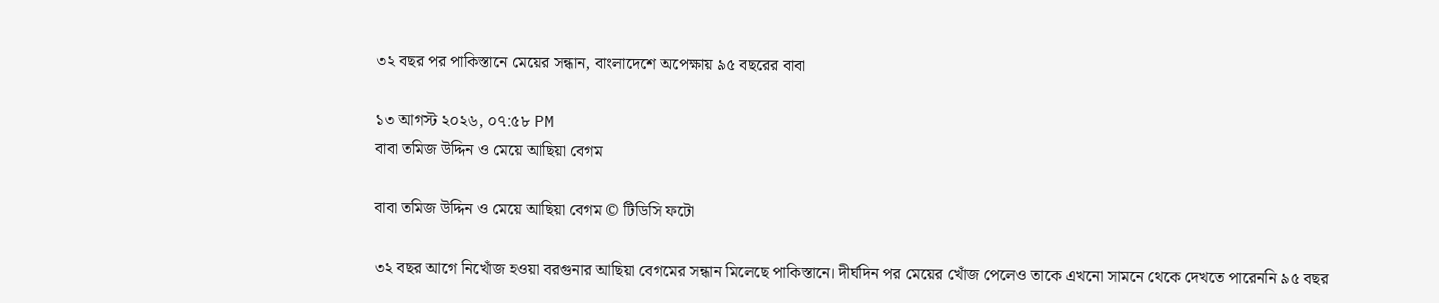৩২ বছর পর পাকিস্তানে মেয়ের সন্ধান, বাংলাদেশে অপেক্ষায় ৯৫ বছরের বাবা

১৩ আগস্ট ২০২৬, ০৭:৫৮ PM
বাবা তমিজ উদ্দিন ও মেয়ে আছিয়া বেগম

বাবা তমিজ উদ্দিন ও মেয়ে আছিয়া বেগম © টিডিসি ফটো

৩২ বছর আগে নিখোঁজ হওয়া বরগুনার আছিয়া বেগমের সন্ধান মিলেছে পাকিস্তানে। দীর্ঘদিন পর মেয়ের খোঁজ পেলেও তাকে এখনো সামনে থেকে দেখতে পারেননি ৯৫ বছর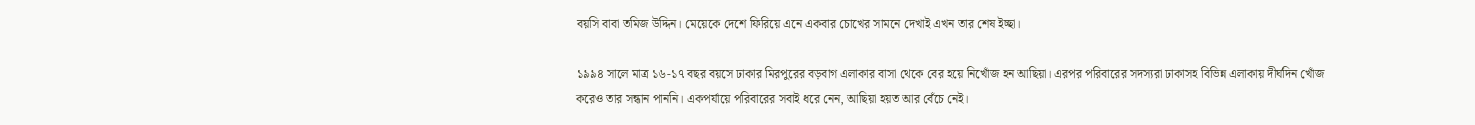বয়সি বাবা তমিজ উদ্দিন। মেয়েকে দেশে ফিরিয়ে এনে একবার চোখের সামনে দেখাই এখন তার শেষ ইচ্ছা।

১৯৯৪ সালে মাত্র ১৬-১৭ বছর বয়সে ঢাকার মিরপুরের বড়বাগ এলাকার বাসা থেকে বের হয়ে নিখোঁজ হন আছিয়া। এরপর পরিবারের সদস্যরা ঢাকাসহ বিভিন্ন এলাকায় দীর্ঘদিন খোঁজ করেও তার সন্ধান পাননি। একপর্যায়ে পরিবারের সবাই ধরে নেন, আছিয়া হয়ত আর বেঁচে নেই।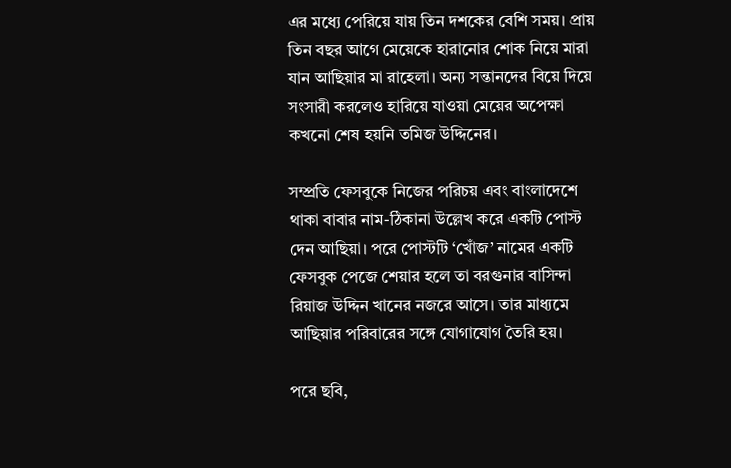এর মধ্যে পেরিয়ে যায় তিন দশকের বেশি সময়। প্রায় তিন বছর আগে মেয়েকে হারানোর শোক নিয়ে মারা যান আছিয়ার মা রাহেলা। অন্য সন্তানদের বিয়ে দিয়ে সংসারী করলেও হারিয়ে যাওয়া মেয়ের অপেক্ষা কখনো শেষ হয়নি তমিজ উদ্দিনের।

সম্প্রতি ফেসবুকে নিজের পরিচয় এবং বাংলাদেশে থাকা বাবার নাম-ঠিকানা উল্লেখ করে একটি পোস্ট দেন আছিয়া। পরে পোস্টটি ‘খোঁজ’ নামের একটি ফেসবুক পেজে শেয়ার হলে তা বরগুনার বাসিন্দা রিয়াজ উদ্দিন খানের নজরে আসে। তার মাধ্যমে আছিয়ার পরিবারের সঙ্গে যোগাযোগ তৈরি হয়।

পরে ছবি,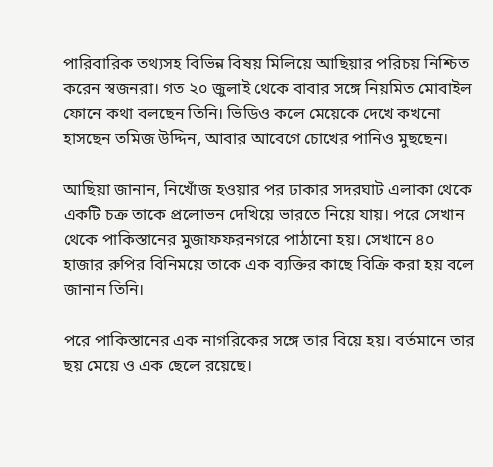পারিবারিক তথ্যসহ বিভিন্ন বিষয় মিলিয়ে আছিয়ার পরিচয় নিশ্চিত করেন স্বজনরা। গত ২০ জুলাই থেকে বাবার সঙ্গে নিয়মিত মোবাইল ফোনে কথা বলছেন তিনি। ভিডিও কলে মেয়েকে দেখে কখনো হাসছেন তমিজ উদ্দিন, আবার আবেগে চোখের পানিও মুছছেন।

আছিয়া জানান, নিখোঁজ হওয়ার পর ঢাকার সদরঘাট এলাকা থেকে একটি চক্র তাকে প্রলোভন দেখিয়ে ভারতে নিয়ে যায়। পরে সেখান থেকে পাকিস্তানের মুজাফফরনগরে পাঠানো হয়। সেখানে ৪০ হাজার রুপির বিনিময়ে তাকে এক ব্যক্তির কাছে বিক্রি করা হয় বলে জানান তিনি।

পরে পাকিস্তানের এক নাগরিকের সঙ্গে তার বিয়ে হয়। বর্তমানে তার ছয় মেয়ে ও এক ছেলে রয়েছে।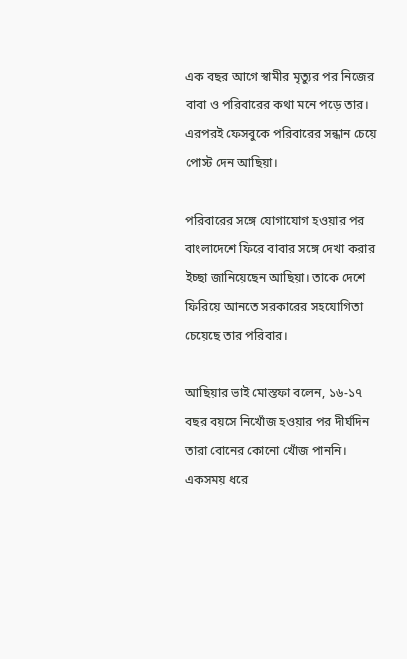এক বছর আগে স্বামীর মৃত্যুর পর নিজের বাবা ও পরিবারের কথা মনে পড়ে তার। এরপরই ফেসবুকে পরিবারের সন্ধান চেয়ে পোস্ট দেন আছিয়া।

পরিবারের সঙ্গে যোগাযোগ হওয়ার পর বাংলাদেশে ফিরে বাবার সঙ্গে দেখা করার ইচ্ছা জানিয়েছেন আছিয়া। তাকে দেশে ফিরিয়ে আনতে সরকারের সহযোগিতা চেয়েছে তার পরিবার।

আছিয়ার ভাই মোস্তফা বলেন, ১৬-১৭ বছর বয়সে নিখোঁজ হওয়ার পর দীর্ঘদিন তারা বোনের কোনো খোঁজ পাননি। একসময় ধরে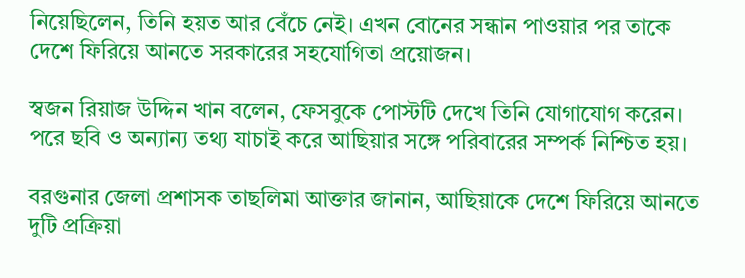নিয়েছিলেন, তিনি হয়ত আর বেঁচে নেই। এখন বোনের সন্ধান পাওয়ার পর তাকে দেশে ফিরিয়ে আনতে সরকারের সহযোগিতা প্রয়োজন।

স্বজন রিয়াজ উদ্দিন খান বলেন, ফেসবুকে পোস্টটি দেখে তিনি যোগাযোগ করেন। পরে ছবি ও অন্যান্য তথ্য যাচাই করে আছিয়ার সঙ্গে পরিবারের সম্পর্ক নিশ্চিত হয়।

বরগুনার জেলা প্রশাসক তাছলিমা আক্তার জানান, আছিয়াকে দেশে ফিরিয়ে আনতে দুটি প্রক্রিয়া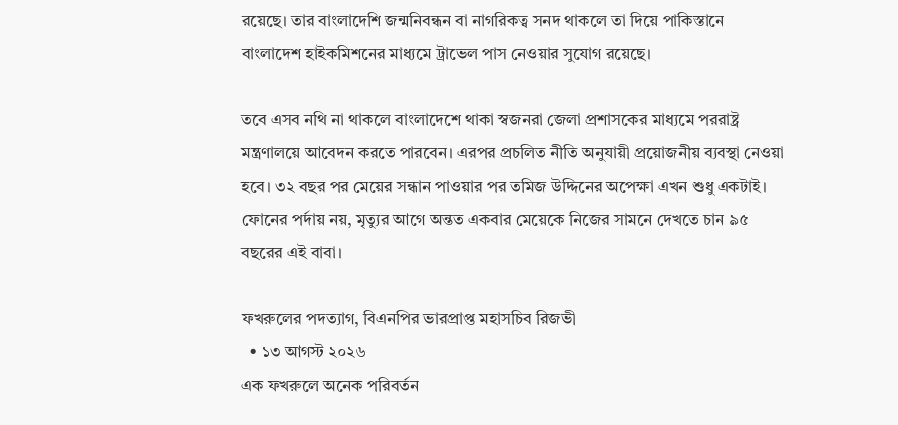রয়েছে। তার বাংলাদেশি জন্মনিবন্ধন বা নাগরিকত্ব সনদ থাকলে তা দিয়ে পাকিস্তানে বাংলাদেশ হাইকমিশনের মাধ্যমে ট্রাভেল পাস নেওয়ার সুযোগ রয়েছে।

তবে এসব নথি না থাকলে বাংলাদেশে থাকা স্বজনরা জেলা প্রশাসকের মাধ্যমে পররাষ্ট্র মন্ত্রণালয়ে আবেদন করতে পারবেন। এরপর প্রচলিত নীতি অনুযায়ী প্রয়োজনীয় ব্যবস্থা নেওয়া হবে। ৩২ বছর পর মেয়ের সন্ধান পাওয়ার পর তমিজ উদ্দিনের অপেক্ষা এখন শুধু একটাই। ফোনের পর্দায় নয়, মৃত্যুর আগে অন্তত একবার মেয়েকে নিজের সামনে দেখতে চান ৯৫ বছরের এই বাবা।

ফখরুলের পদত্যাগ, বিএনপির ভারপ্রাপ্ত মহাসচিব রিজভী
  • ১৩ আগস্ট ২০২৬
এক ফখরুলে অনেক পরিবর্তন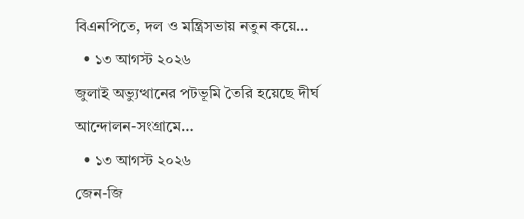বিএনপিতে, দল ও মন্ত্রিসভায় নতুন কয়ে…
  • ১৩ আগস্ট ২০২৬
জুলাই অভ্যুত্থানের পটভূমি তৈরি হয়েছে দীর্ঘ আন্দোলন-সংগ্রামে…
  • ১৩ আগস্ট ২০২৬
জেন-জি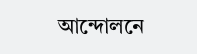আন্দোলনে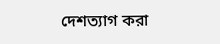দেশত্যাগ করা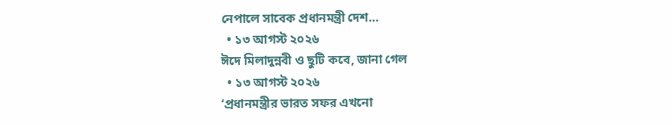নেপালে সাবেক প্রধানমন্ত্রী দেশ…
  • ১৩ আগস্ট ২০২৬
ঈদে মিলাদুন্নবী ও ছুটি কবে, জানা গেল
  • ১৩ আগস্ট ২০২৬
‘প্রধানমন্ত্রীর ভারত সফর এখনো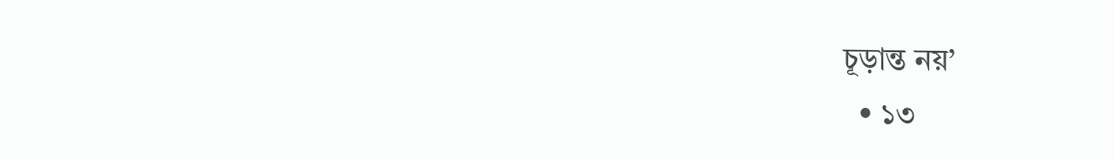চূড়ান্ত নয়’
  • ১৩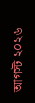আগস্ট ২০২৬